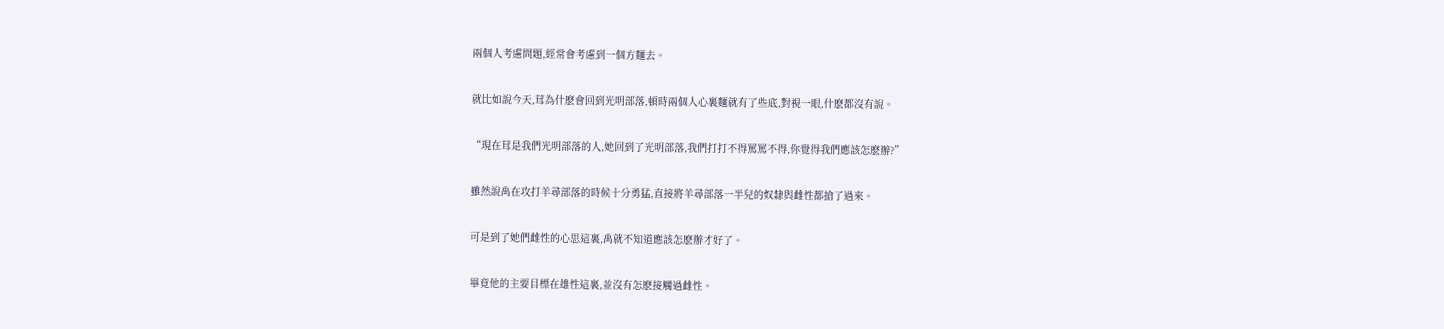兩個人考慮問題,經常會考慮到一個方麵去。

就比如說今天,茸為什麽會回到光明部落,頓時兩個人心裏麵就有了些底,對視一眼,什麽都沒有說。

“現在茸是我們光明部落的人,她回到了光明部落,我們打打不得罵罵不得,你覺得我們應該怎麽辦?”

雖然說禹在攻打羊尋部落的時候十分勇猛,直接將羊尋部落一半兒的奴隸與雌性都搶了過來。

可是到了她們雌性的心思這裏,禹就不知道應該怎麽辦才好了。

畢竟他的主要目標在雄性這裏,並沒有怎麽接觸過雌性。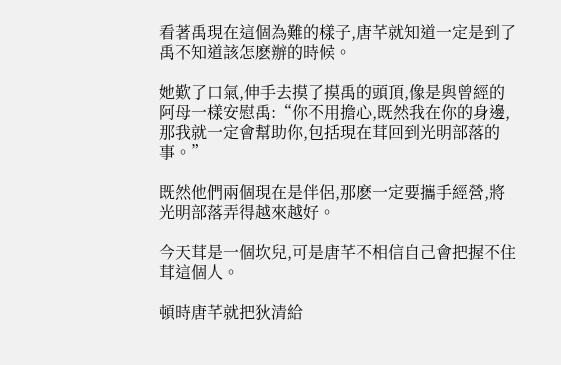看著禹現在這個為難的樣子,唐芊就知道一定是到了禹不知道該怎麽辦的時候。

她歎了口氣,伸手去摸了摸禹的頭頂,像是與曾經的阿母一樣安慰禹:“你不用擔心,既然我在你的身邊,那我就一定會幫助你,包括現在茸回到光明部落的事。”

既然他們兩個現在是伴侶,那麽一定要攜手經營,將光明部落弄得越來越好。

今天茸是一個坎兒,可是唐芊不相信自己會把握不住茸這個人。

頓時唐芊就把狄清給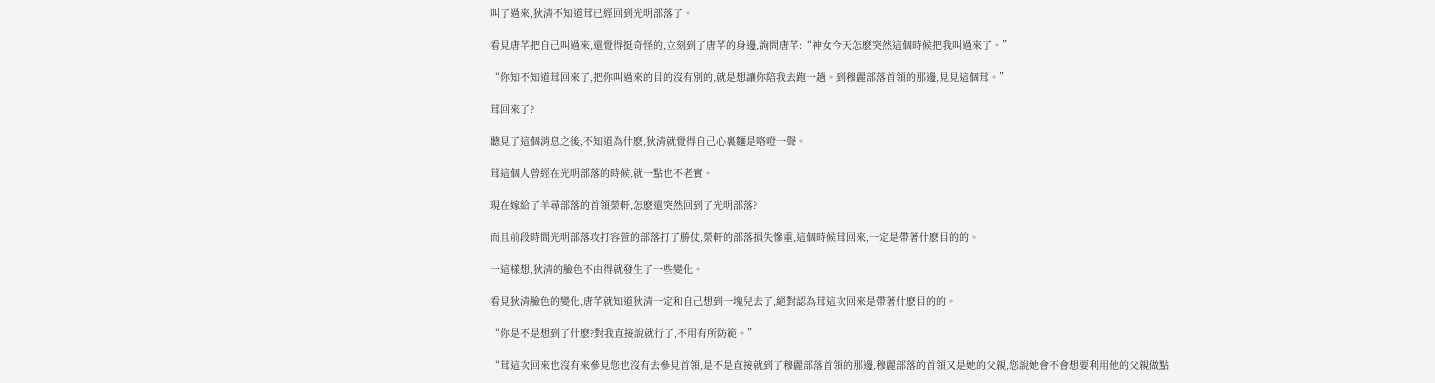叫了過來,狄清不知道茸已經回到光明部落了。

看見唐芊把自己叫過來,還覺得挺奇怪的,立刻到了唐芊的身邊,詢問唐芊:“神女今天怎麽突然這個時候把我叫過來了。”

“你知不知道茸回來了,把你叫過來的目的沒有別的,就是想讓你陪我去跑一趟。到穆麗部落首領的那邊,見見這個茸。”

茸回來了?

聽見了這個消息之後,不知道為什麽,狄清就覺得自己心裏麵是咯噔一聲。

茸這個人曾經在光明部落的時候,就一點也不老實。

現在嫁給了羊尋部落的首領榮軒,怎麽還突然回到了光明部落?

而且前段時間光明部落攻打容萱的部落打了勝仗,榮軒的部落損失慘重,這個時候茸回來,一定是帶著什麽目的的。

一這樣想,狄清的臉色不由得就發生了一些變化。

看見狄清臉色的變化,唐芊就知道狄清一定和自己想到一塊兒去了,絕對認為茸這次回來是帶著什麽目的的。

“你是不是想到了什麽?對我直接說就行了,不用有所防範。”

“茸這次回來也沒有來參見您也沒有去參見首領,是不是直接就到了穆麗部落首領的那邊,穆麗部落的首領又是她的父親,您說她會不會想要利用他的父親做點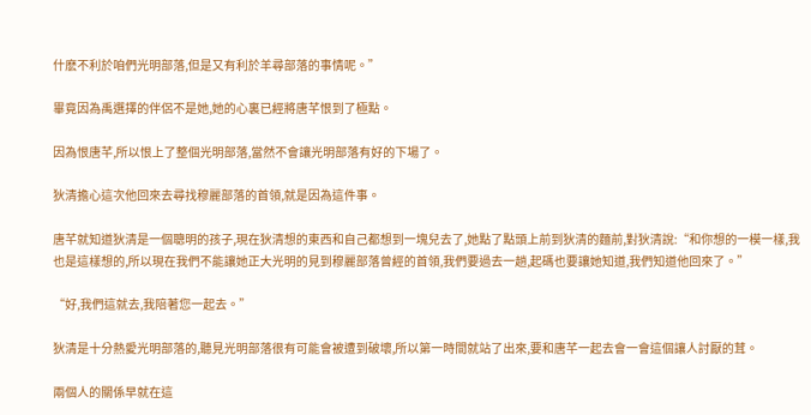什麽不利於咱們光明部落,但是又有利於羊尋部落的事情呢。”

畢竟因為禹選擇的伴侶不是她,她的心裏已經將唐芊恨到了極點。

因為恨唐芊,所以恨上了整個光明部落,當然不會讓光明部落有好的下場了。

狄清擔心這次他回來去尋找穆麗部落的首領,就是因為這件事。

唐芊就知道狄清是一個聰明的孩子,現在狄清想的東西和自己都想到一塊兒去了,她點了點頭上前到狄清的麵前,對狄清說:“和你想的一模一樣,我也是這樣想的,所以現在我們不能讓她正大光明的見到穆麗部落曾經的首領,我們要過去一趟,起碼也要讓她知道,我們知道他回來了。”

“好,我們這就去,我陪著您一起去。”

狄清是十分熱愛光明部落的,聽見光明部落很有可能會被遭到破壞,所以第一時間就站了出來,要和唐芊一起去會一會這個讓人討厭的茸。

兩個人的關係早就在這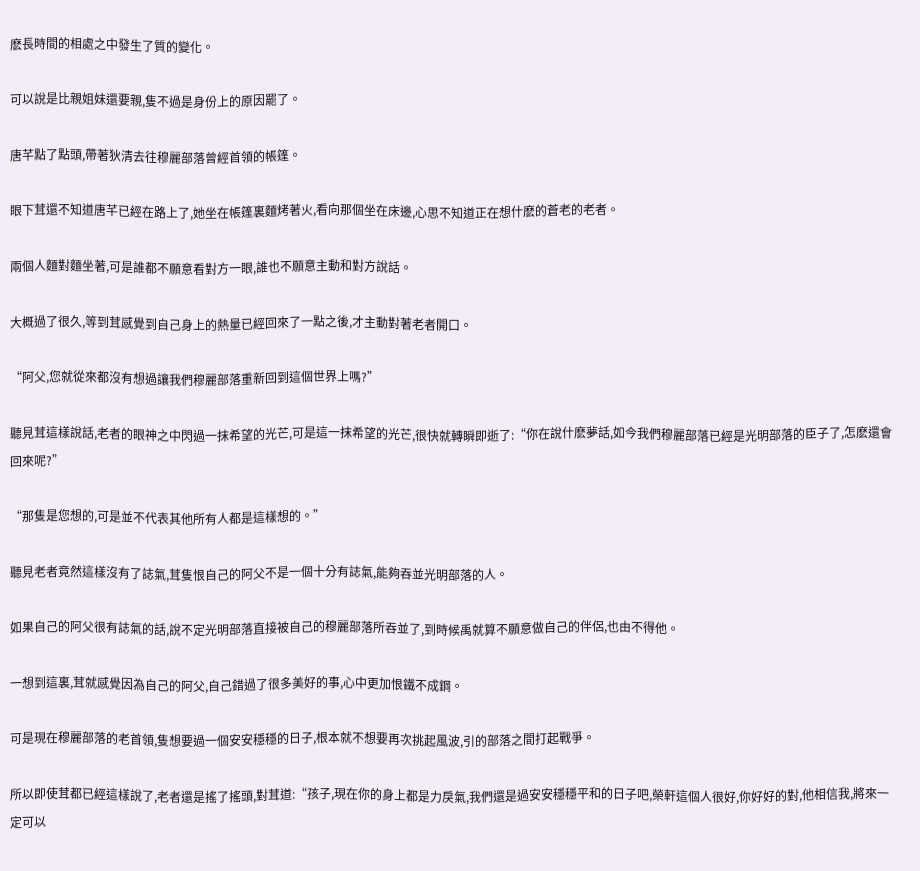麽長時間的相處之中發生了質的變化。

可以說是比親姐妹還要親,隻不過是身份上的原因罷了。

唐芊點了點頭,帶著狄清去往穆麗部落曾經首領的帳篷。

眼下茸還不知道唐芊已經在路上了,她坐在帳篷裏麵烤著火,看向那個坐在床邊,心思不知道正在想什麽的蒼老的老者。

兩個人麵對麵坐著,可是誰都不願意看對方一眼,誰也不願意主動和對方說話。

大概過了很久,等到茸感覺到自己身上的熱量已經回來了一點之後,才主動對著老者開口。

“阿父,您就從來都沒有想過讓我們穆麗部落重新回到這個世界上嗎?”

聽見茸這樣說話,老者的眼神之中閃過一抹希望的光芒,可是這一抹希望的光芒,很快就轉瞬即逝了:“你在說什麽夢話,如今我們穆麗部落已經是光明部落的臣子了,怎麽還會回來呢?”

“那隻是您想的,可是並不代表其他所有人都是這樣想的。”

聽見老者竟然這樣沒有了誌氣,茸隻恨自己的阿父不是一個十分有誌氣,能夠吞並光明部落的人。

如果自己的阿父很有誌氣的話,說不定光明部落直接被自己的穆麗部落所吞並了,到時候禹就算不願意做自己的伴侶,也由不得他。

一想到這裏,茸就感覺因為自己的阿父,自己錯過了很多美好的事,心中更加恨鐵不成鋼。

可是現在穆麗部落的老首領,隻想要過一個安安穩穩的日子,根本就不想要再次挑起風波,引的部落之間打起戰爭。

所以即使茸都已經這樣說了,老者還是搖了搖頭,對茸道:“孩子,現在你的身上都是力戾氣,我們還是過安安穩穩平和的日子吧,榮軒這個人很好,你好好的對,他相信我,將來一定可以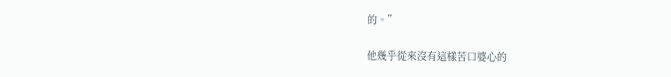的。”

他幾乎從來沒有這樣苦口婆心的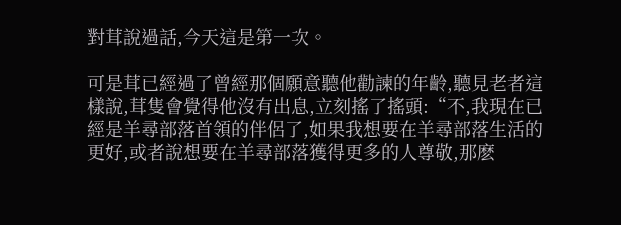對茸說過話,今天這是第一次。

可是茸已經過了曾經那個願意聽他勸諫的年齡,聽見老者這樣說,茸隻會覺得他沒有出息,立刻搖了搖頭:“不,我現在已經是羊尋部落首領的伴侶了,如果我想要在羊尋部落生活的更好,或者說想要在羊尋部落獲得更多的人尊敬,那麽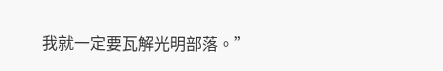我就一定要瓦解光明部落。”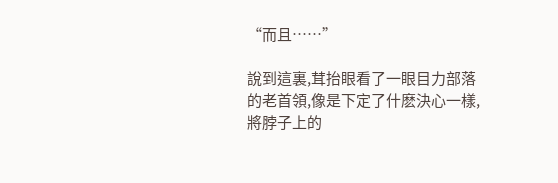“而且……”

說到這裏,茸抬眼看了一眼目力部落的老首領,像是下定了什麽決心一樣,將脖子上的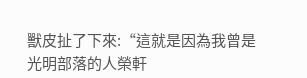獸皮扯了下來:“這就是因為我曾是光明部落的人榮軒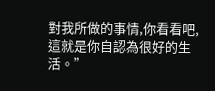對我所做的事情,你看看吧,這就是你自認為很好的生活。”